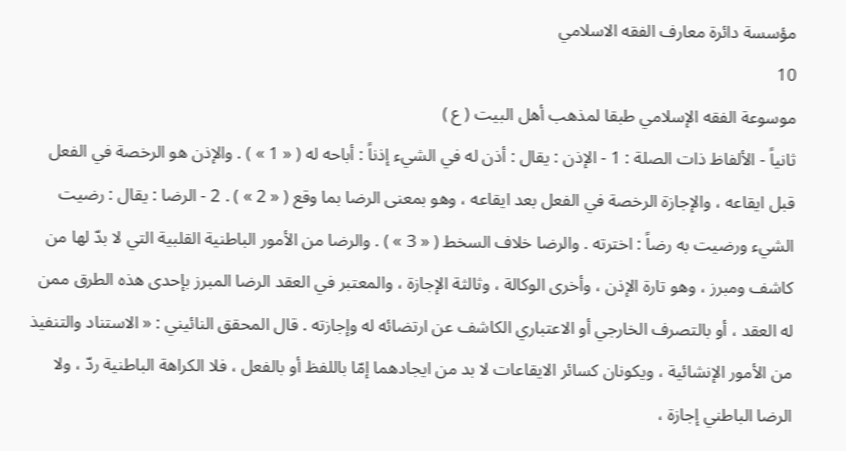مؤسسة دائرة معارف الفقه الاسلامي
10
موسوعة الفقه الإسلامي طبقا لمذهب أهل البيت ( ع )
ثانياً - الألفاظ ذات الصلة : 1 - الإذن : يقال : أذن له في الشيء إذناً : أباحه له ( « 1 » ) . والإذن هو الرخصة في الفعل قبل ايقاعه ، والإجازة الرخصة في الفعل بعد ايقاعه ، وهو بمعنى الرضا بما وقع ( « 2 » ) . 2 - الرضا : يقال : رضيت الشيء ورضيت به رضاً : اخترته . والرضا خلاف السخط ( « 3 » ) . والرضا من الأمور الباطنية القلبية التي لا بدّ لها من كاشف ومبرز ، وهو تارة الإذن ، وأخرى الوكالة ، وثالثة الإجازة ، والمعتبر في العقد الرضا المبرز بإحدى هذه الطرق ممن له العقد ، أو بالتصرف الخارجي أو الاعتباري الكاشف عن ارتضائه له وإجازته . قال المحقق النائيني : « الاستناد والتنفيذ من الأمور الإنشائية ، ويكونان كسائر الايقاعات لا بد من ايجادهما إمّا باللفظ أو بالفعل ، فلا الكراهة الباطنية ردّ ، ولا الرضا الباطني إجازة ،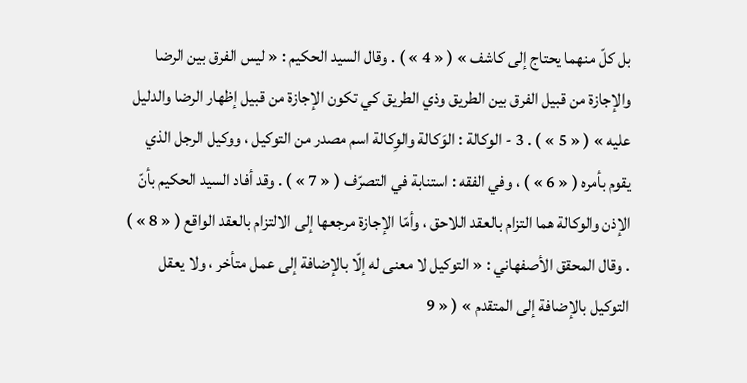بل كلّ منهما يحتاج إلى كاشف » ( « 4 » ) . وقال السيد الحكيم : « ليس الفرق بين الرضا والإجازة من قبيل الفرق بين الطريق وذي الطريق كي تكون الإجازة من قبيل إظهار الرضا والدليل عليه » ( « 5 » ) . 3 - الوكالة : الوَكالة والوِكالة اسم مصدر من التوكيل ، ووكيل الرجل الذي يقوم بأمره ( « 6 » ) ، وفي الفقه : استنابة في التصرّف ( « 7 » ) . وقد أفاد السيد الحكيم بأنّ الإذن والوكالة هما التزام بالعقد اللاحق ، وأمّا الإجازة مرجعها إلى الالتزام بالعقد الواقع ( « 8 » ) . وقال المحقق الأصفهاني : « التوكيل لا معنى له إلّا بالإضافة إلى عمل متأخر ، ولا يعقل التوكيل بالإضافة إلى المتقدم » ( « 9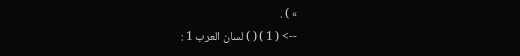» ) .
--> ( 1 ) ( ) لسان العرب 1 :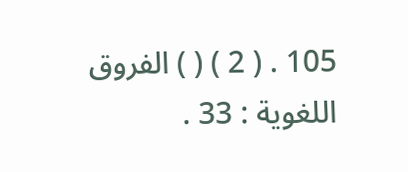105 . ( 2 ) ( ) الفروق اللغوية : 33 .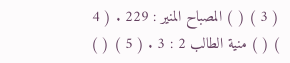( 3 ) ( ) المصباح المنير : 229 . ( 4 ) ( ) منية الطالب 2 : 3 . ( 5 ) ( )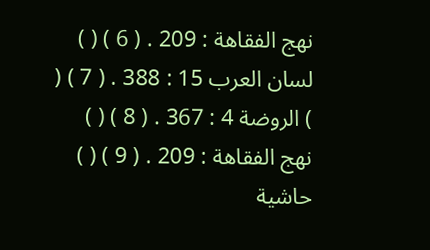نهج الفقاهة : 209 . ( 6 ) ( ) لسان العرب 15 : 388 . ( 7 ) ( ) الروضة 4 : 367 . ( 8 ) ( ) نهج الفقاهة : 209 . ( 9 ) ( ) حاشية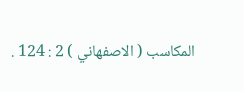المكاسب ( الاصفهاني ) 2 : 124 .